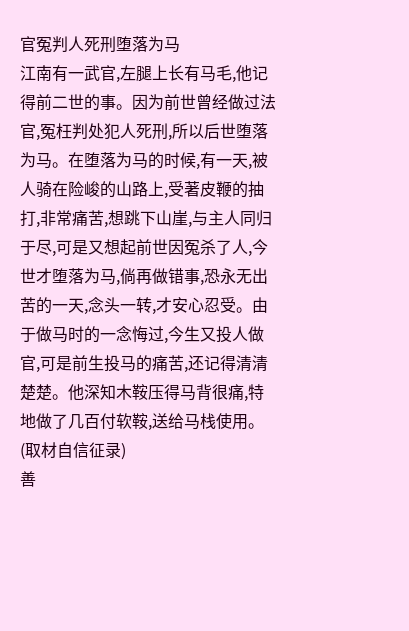官冤判人死刑堕落为马
江南有一武官,左腿上长有马毛,他记得前二世的事。因为前世曾经做过法官,冤枉判处犯人死刑,所以后世堕落为马。在堕落为马的时候,有一天,被人骑在险峻的山路上,受著皮鞭的抽打,非常痛苦,想跳下山崖,与主人同归于尽,可是又想起前世因冤杀了人,今世才堕落为马,倘再做错事,恐永无出苦的一天,念头一转,才安心忍受。由于做马时的一念悔过,今生又投人做官,可是前生投马的痛苦,还记得清清楚楚。他深知木鞍压得马背很痛,特地做了几百付软鞍,送给马栈使用。(取材自信征录)
善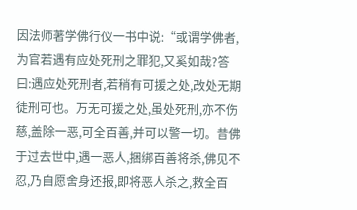因法师著学佛行仪一书中说:“或谓学佛者,为官若遇有应处死刑之罪犯,又奚如哉?答曰:遇应处死刑者,若稍有可援之处,改处无期徒刑可也。万无可援之处,虽处死刑,亦不伤慈,盖除一恶,可全百善,并可以警一切。昔佛于过去世中,遇一恶人,捆绑百善将杀,佛见不忍,乃自愿舍身还报,即将恶人杀之,救全百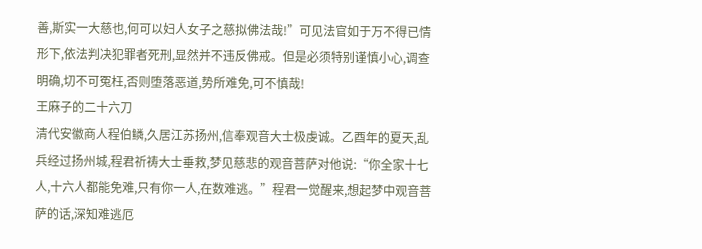善,斯实一大慈也,何可以妇人女子之慈拟佛法哉!”可见法官如于万不得已情形下,依法判决犯罪者死刑,显然并不违反佛戒。但是必须特别谨慎小心,调查明确,切不可冤枉,否则堕落恶道,势所难免,可不慎哉!
王麻子的二十六刀
清代安徽商人程伯鳞,久居江苏扬州,信奉观音大士极虔诚。乙酉年的夏天,乱兵经过扬州城,程君祈祷大士垂救,梦见慈悲的观音菩萨对他说:“你全家十七人,十六人都能免难,只有你一人,在数难逃。”程君一觉醒来,想起梦中观音菩萨的话,深知难逃厄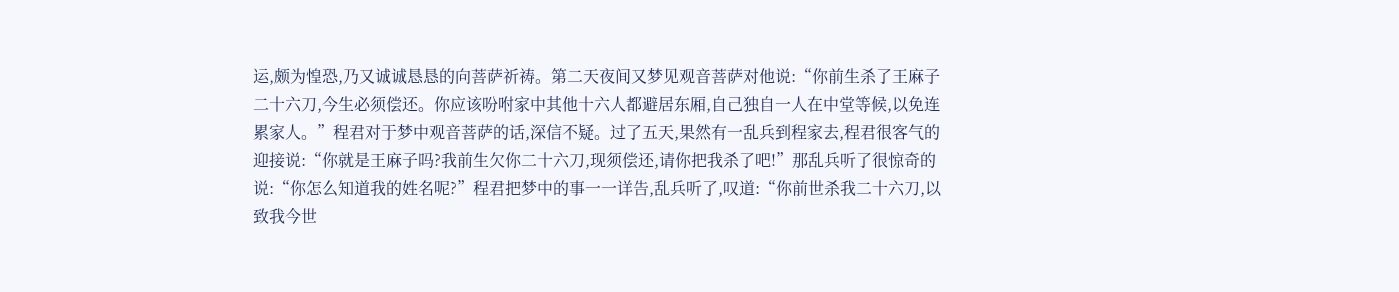运,颇为惶恐,乃又诚诚恳恳的向菩萨祈祷。第二天夜间又梦见观音菩萨对他说:“你前生杀了王麻子二十六刀,今生必须偿还。你应该吩咐家中其他十六人都避居东厢,自己独自一人在中堂等候,以免连累家人。”程君对于梦中观音菩萨的话,深信不疑。过了五天,果然有一乱兵到程家去,程君很客气的迎接说:“你就是王麻子吗?我前生欠你二十六刀,现须偿还,请你把我杀了吧!”那乱兵听了很惊奇的说:“你怎么知道我的姓名呢?”程君把梦中的事一一详告,乱兵听了,叹道:“你前世杀我二十六刀,以致我今世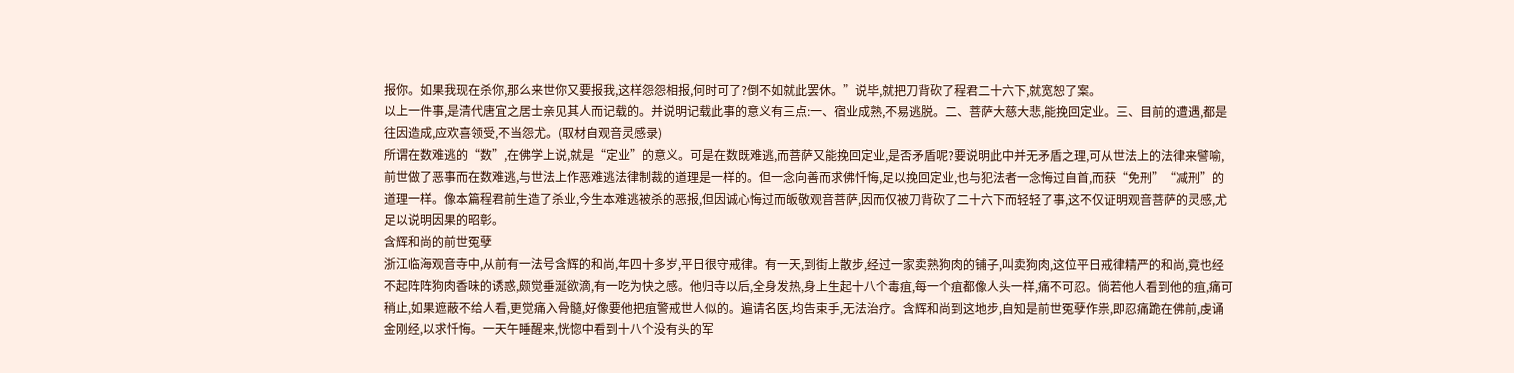报你。如果我现在杀你,那么来世你又要报我,这样怨怨相报,何时可了?倒不如就此罢休。”说毕,就把刀背砍了程君二十六下,就宽恕了案。
以上一件事,是清代唐宜之居士亲见其人而记载的。并说明记载此事的意义有三点:一、宿业成熟,不易逃脱。二、菩萨大慈大悲,能挽回定业。三、目前的遭遇,都是往因造成,应欢喜领受,不当怨尤。(取材自观音灵感录)
所谓在数难逃的“数”,在佛学上说,就是“定业”的意义。可是在数既难逃,而菩萨又能挽回定业,是否矛盾呢?要说明此中并无矛盾之理,可从世法上的法律来譬喻,前世做了恶事而在数难逃,与世法上作恶难逃法律制裁的道理是一样的。但一念向善而求佛忏悔,足以挽回定业,也与犯法者一念悔过自首,而获“免刑”“减刑”的道理一样。像本篇程君前生造了杀业,今生本难逃被杀的恶报,但因诚心悔过而皈敬观音菩萨,因而仅被刀背砍了二十六下而轻轻了事,这不仅证明观音菩萨的灵感,尤足以说明因果的昭彰。
含辉和尚的前世冤孽
浙江临海观音寺中,从前有一法号含辉的和尚,年四十多岁,平日很守戒律。有一天,到街上散步,经过一家卖熟狗肉的铺子,叫卖狗肉,这位平日戒律精严的和尚,竟也经不起阵阵狗肉香味的诱惑,颇觉垂涎欲滴,有一吃为快之感。他归寺以后,全身发热,身上生起十八个毒疽,每一个疽都像人头一样,痛不可忍。倘若他人看到他的疽,痛可稍止,如果遮蔽不给人看,更觉痛入骨髓,好像要他把疽警戒世人似的。遍请名医,均告束手,无法治疗。含辉和尚到这地步,自知是前世冤孽作祟,即忍痛跪在佛前,虔诵金刚经,以求忏悔。一天午睡醒来,恍惚中看到十八个没有头的军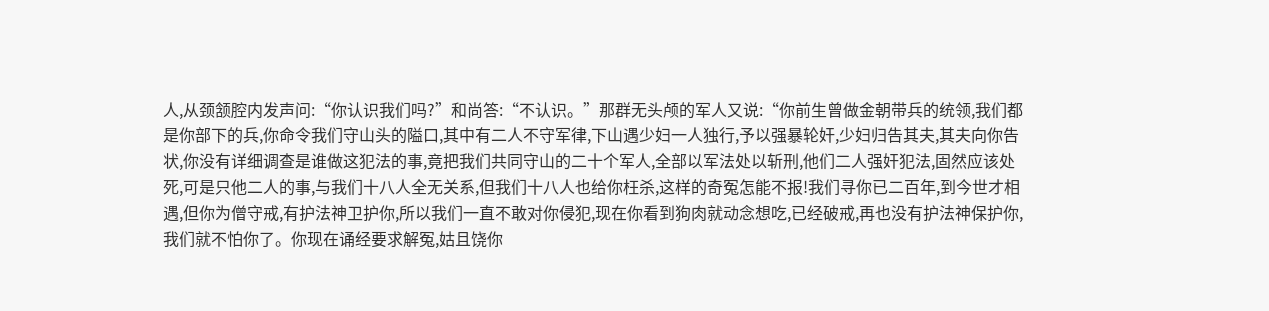人,从颈颔腔内发声问:“你认识我们吗?”和尚答:“不认识。”那群无头颅的军人又说:“你前生曾做金朝带兵的统领,我们都是你部下的兵,你命令我们守山头的隘口,其中有二人不守军律,下山遇少妇一人独行,予以强暴轮奸,少妇归告其夫,其夫向你告状,你没有详细调查是谁做这犯法的事,竟把我们共同守山的二十个军人,全部以军法处以斩刑,他们二人强奸犯法,固然应该处死,可是只他二人的事,与我们十八人全无关系,但我们十八人也给你枉杀,这样的奇冤怎能不报!我们寻你已二百年,到今世才相遇,但你为僧守戒,有护法神卫护你,所以我们一直不敢对你侵犯,现在你看到狗肉就动念想吃,已经破戒,再也没有护法神保护你,我们就不怕你了。你现在诵经要求解冤,姑且饶你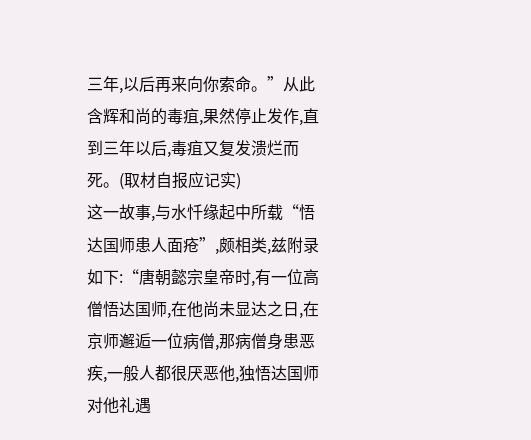三年,以后再来向你索命。”从此含辉和尚的毒疽,果然停止发作,直到三年以后,毒疽又复发溃烂而死。(取材自报应记实)
这一故事,与水忏缘起中所载“悟达国师患人面疮”,颇相类,兹附录如下:“唐朝懿宗皇帝时,有一位高僧悟达国师,在他尚未显达之日,在京师邂逅一位病僧,那病僧身患恶疾,一般人都很厌恶他,独悟达国师对他礼遇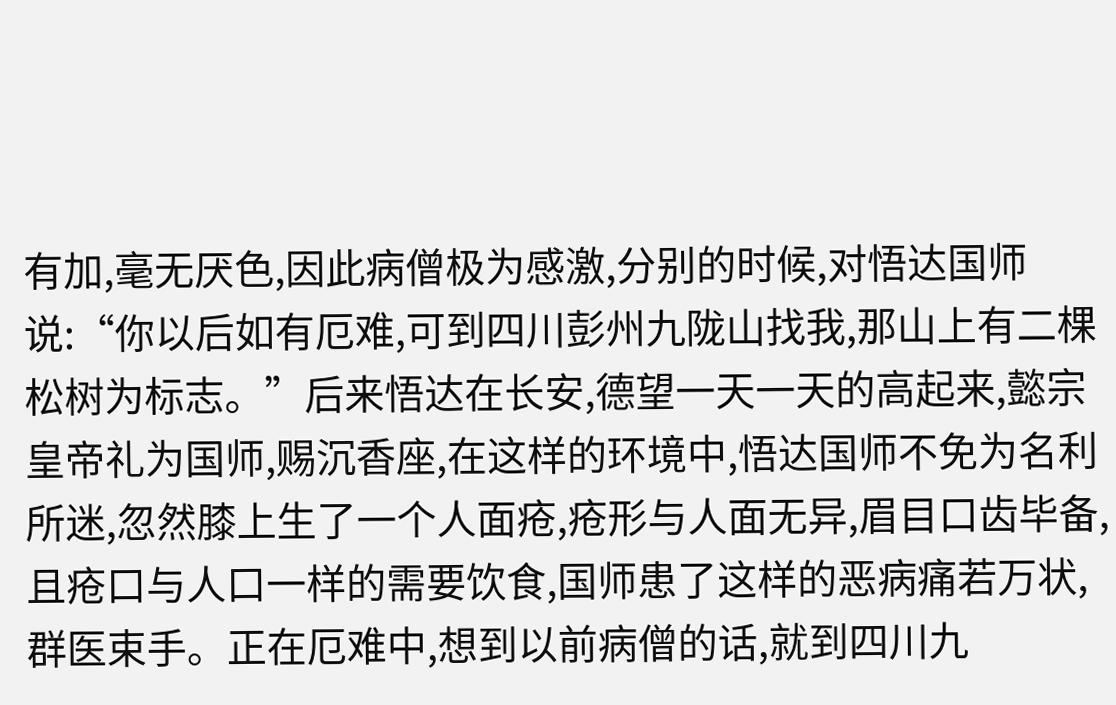有加,毫无厌色,因此病僧极为感激,分别的时候,对悟达国师说:“你以后如有厄难,可到四川彭州九陇山找我,那山上有二棵松树为标志。”后来悟达在长安,德望一天一天的高起来,懿宗皇帝礼为国师,赐沉香座,在这样的环境中,悟达国师不免为名利所迷,忽然膝上生了一个人面疮,疮形与人面无异,眉目口齿毕备,且疮口与人口一样的需要饮食,国师患了这样的恶病痛若万状,群医束手。正在厄难中,想到以前病僧的话,就到四川九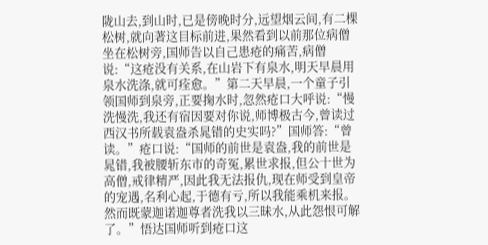陇山去,到山时,已是傍晚时分,远望烟云间,有二棵松树,就向著这目标前进,果然看到以前那位病僧坐在松树旁,国师告以自己患疮的痛苦,病僧说:“这疮没有关系,在山岩下有泉水,明天早晨用泉水洗涤,就可痊愈。”第二天早晨,一个童子引领国师到泉旁,正要掬水时,忽然疮口大呼说:“慢洗慢洗,我还有宿因要对你说,师博极古今,曾读过西汉书所载袁盎杀晁错的史实吗?”国师答:“曾读。”疮口说:“国师的前世是袁盎,我的前世是晁错,我被腰斩东市的奇冤,累世求报,但公十世为高僧,戒律精严,因此我无法报仇,现在师受到皇帝的宠遇,名利心起,于德有亏,所以我能乘机来报。然而既蒙迦诺迦尊者洗我以三昧水,从此怨恨可解了。”悟达国师听到疮口这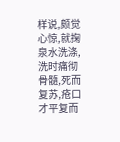样说,颇觉心惊,就掬泉水洗涤,洗时痛彻骨髓,死而复苏,疮口才平复而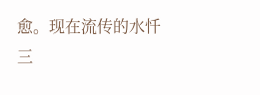愈。现在流传的水忏三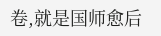卷,就是国师愈后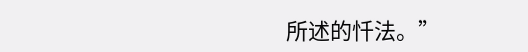所述的忏法。”